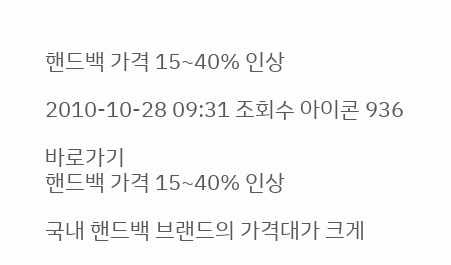핸드백 가격 15~40% 인상

2010-10-28 09:31 조회수 아이콘 936

바로가기
핸드백 가격 15~40% 인상

국내 핸드백 브랜드의 가격대가 크게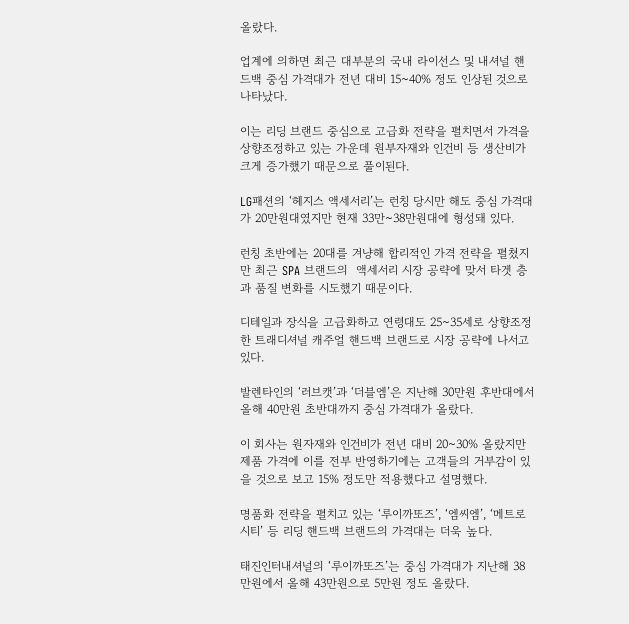올랐다.

업계에 의하면 최근 대부분의 국내 라이선스 및 내셔널 핸드백 중심 가격대가 전년 대비 15~40% 정도 인상된 것으로 나타났다.

이는 리딩 브랜드 중심으로 고급화 전략을 펼치면서 가격을 상향조정하고 있는 가운데 원부자재와 인건비 등 생산비가 크게 증가했기 때문으로 풀이된다.

LG패션의 ‘헤지스 액세서리’는 런칭 당시만 해도 중심 가격대가 20만원대였지만 현재 33만~38만원대에 형성돼 있다.

런칭 초반에는 20대를 겨냥해 합리적인 가격 전략을 펼쳤지만 최근 SPA 브랜드의  액세서리 시장 공략에 맞서 타겟 층과 품질 변화를 시도했기 때문이다.

디테일과 장식을 고급화하고 연령대도 25~35세로 상향조정한 트래디셔널 캐주얼 핸드백 브랜드로 시장 공략에 나서고 있다.

발렌타인의 ‘러브캣’과 ‘더블엠’은 지난해 30만원 후반대에서 올해 40만원 초반대까지 중심 가격대가 올랐다.

이 회사는 원자재와 인건비가 전년 대비 20~30% 올랐지만 제품 가격에 이를 전부 반영하기에는 고객들의 거부감이 있을 것으로 보고 15% 정도만 적용했다고 설명했다.

명품화 전략을 펼치고 있는 ‘루이까또즈’, ‘엠씨엠’, ‘메트로시티’ 등 리딩 핸드백 브랜드의 가격대는 더욱 높다.

태진인터내셔널의 ‘루이까또즈’는 중심 가격대가 지난해 38만원에서 올해 43만원으로 5만원 정도 올랐다.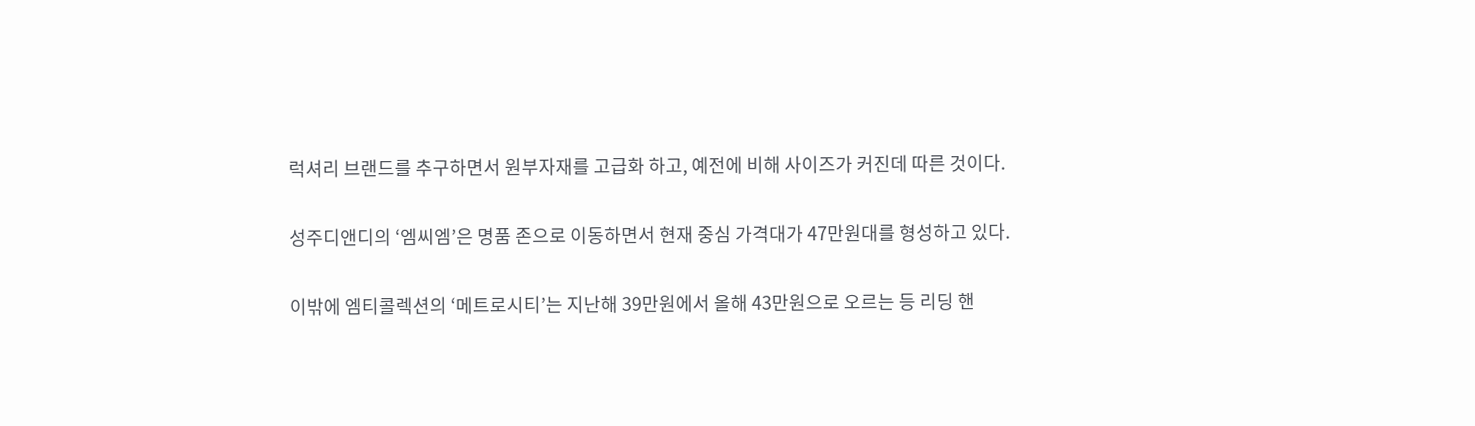럭셔리 브랜드를 추구하면서 원부자재를 고급화 하고, 예전에 비해 사이즈가 커진데 따른 것이다.

성주디앤디의 ‘엠씨엠’은 명품 존으로 이동하면서 현재 중심 가격대가 47만원대를 형성하고 있다.

이밖에 엠티콜렉션의 ‘메트로시티’는 지난해 39만원에서 올해 43만원으로 오르는 등 리딩 핸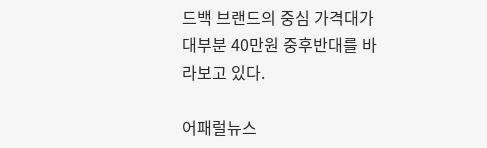드백 브랜드의 중심 가격대가 대부분 40만원 중후반대를 바라보고 있다.

어패럴뉴스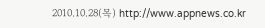2010.10.28(목) http://www.appnews.co.kr